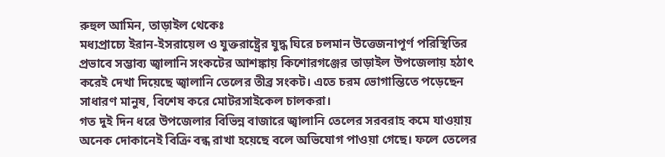রুহুল আমিন, তাড়াইল থেকেঃ
মধ্যপ্রাচ্যে ইরান-ইসরায়েল ও যুক্তরাষ্ট্রের যুদ্ধ ঘিরে চলমান উত্তেজনাপূর্ণ পরিস্থিতির প্রভাবে সম্ভাব্য জ্বালানি সংকটের আশঙ্কায় কিশোরগঞ্জের তাড়াইল উপজেলায় হঠাৎ করেই দেখা দিয়েছে জ্বালানি তেলের তীব্র সংকট। এতে চরম ভোগান্তিতে পড়েছেন সাধারণ মানুষ, বিশেষ করে মোটরসাইকেল চালকরা।
গত দুই দিন ধরে উপজেলার বিভিন্ন বাজারে জ্বালানি তেলের সরবরাহ কমে যাওয়ায় অনেক দোকানেই বিক্রি বন্ধ রাখা হয়েছে বলে অভিযোগ পাওয়া গেছে। ফলে তেলের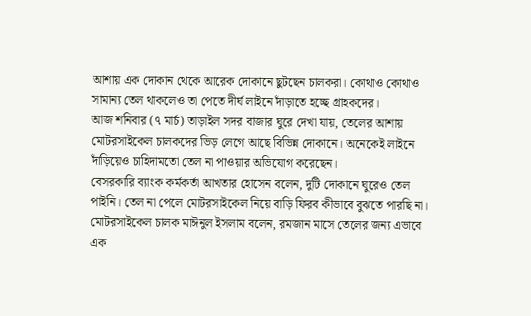আশায় এক দোকান থেকে আরেক দোকানে ছুটছেন চালকরা। কোথাও কোথাও সামান্য তেল থাকলেও তা পেতে দীর্ঘ লাইনে দাঁড়াতে হচ্ছে গ্রাহকদের।
আজ শনিবার (৭ মার্চ) তাড়াইল সদর বাজার ঘুরে দেখা যায়, তেলের আশায় মোটরসাইকেল চালকদের ভিড় লেগে আছে বিভিন্ন দোকানে। অনেকেই লাইনে দাঁড়িয়েও চাহিদামতো তেল না পাওয়ার অভিযোগ করেছেন।
বেসরকারি ব্যাংক কর্মকর্তা আখতার হোসেন বলেন, দুটি দোকানে ঘুরেও তেল পাইনি। তেল না পেলে মোটরসাইকেল নিয়ে বাড়ি ফিরব কীভাবে বুঝতে পারছি না। মোটরসাইকেল চালক মাঈনুল ইসলাম বলেন, রমজান মাসে তেলের জন্য এভাবে এক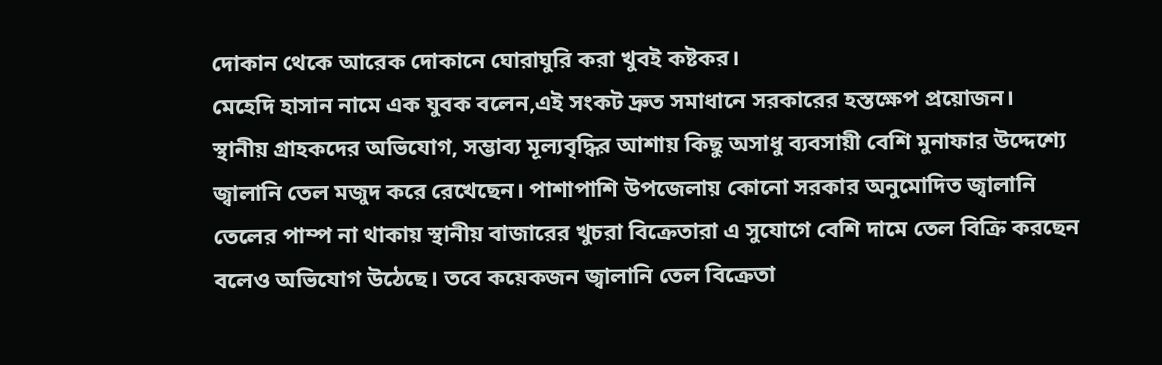দোকান থেকে আরেক দোকানে ঘোরাঘুরি করা খুবই কষ্টকর।
মেহেদি হাসান নামে এক যুবক বলেন,এই সংকট দ্রুত সমাধানে সরকারের হস্তক্ষেপ প্রয়োজন।
স্থানীয় গ্রাহকদের অভিযোগ, সম্ভাব্য মূল্যবৃদ্ধির আশায় কিছু অসাধু ব্যবসায়ী বেশি মুনাফার উদ্দেশ্যে জ্বালানি তেল মজুদ করে রেখেছেন। পাশাপাশি উপজেলায় কোনো সরকার অনুমোদিত জ্বালানি তেলের পাম্প না থাকায় স্থানীয় বাজারের খুচরা বিক্রেতারা এ সুযোগে বেশি দামে তেল বিক্রি করছেন বলেও অভিযোগ উঠেছে। তবে কয়েকজন জ্বালানি তেল বিক্রেতা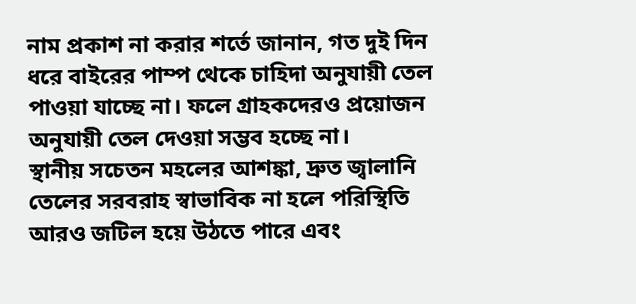নাম প্রকাশ না করার শর্তে জানান, গত দুই দিন ধরে বাইরের পাম্প থেকে চাহিদা অনুযায়ী তেল পাওয়া যাচ্ছে না। ফলে গ্রাহকদেরও প্রয়োজন অনুযায়ী তেল দেওয়া সম্ভব হচ্ছে না।
স্থানীয় সচেতন মহলের আশঙ্কা, দ্রুত জ্বালানি তেলের সরবরাহ স্বাভাবিক না হলে পরিস্থিতি আরও জটিল হয়ে উঠতে পারে এবং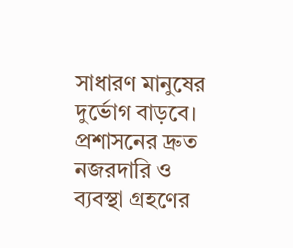সাধারণ মানুষের দুর্ভোগ বাড়বে। প্রশাসনের দ্রুত নজরদারি ও ব্যবস্থা গ্রহণের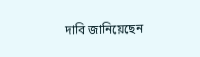দাবি জানিয়েছেন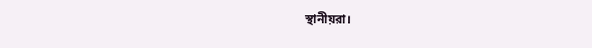স্থানীয়রা।